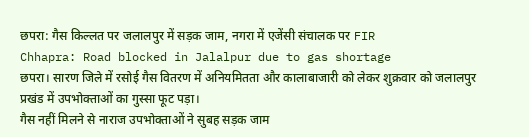छपरा: गैस किल्लत पर जलालपुर में सड़क जाम, नगरा में एजेंसी संचालक पर FIR
Chhapra: Road blocked in Jalalpur due to gas shortage
छपरा। सारण जिले में रसोई गैस वितरण में अनियमितता और कालाबाजारी को लेकर शुक्रवार को जलालपुर प्रखंड में उपभोक्ताओं का गुस्सा फूट पड़ा।
गैस नहीं मिलने से नाराज उपभोक्ताओं ने सुबह सड़क जाम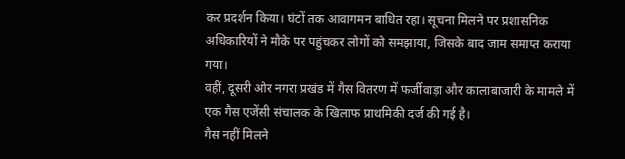कर प्रदर्शन किया। घंटों तक आवागमन बाधित रहा। सूचना मिलने पर प्रशासनिक अधिकारियों ने मौके पर पहुंचकर लोगों को समझाया, जिसके बाद जाम समाप्त कराया गया।
वहीं, दूसरी ओर नगरा प्रखंड में गैस वितरण में फर्जीवाड़ा और कालाबाजारी के मामले में एक गैस एजेंसी संचालक के खिलाफ प्राथमिकी दर्ज की गई है।
गैस नहीं मिलने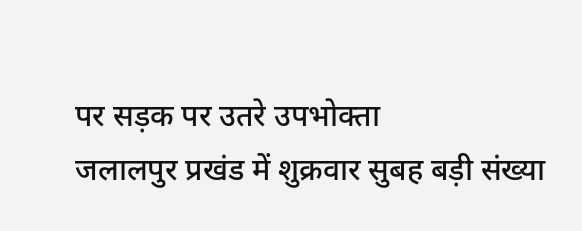पर सड़क पर उतरे उपभोक्ता
जलालपुर प्रखंड में शुक्रवार सुबह बड़ी संख्या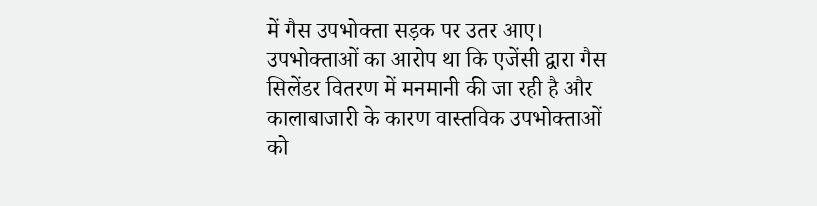में गैस उपभोक्ता सड़क पर उतर आए। उपभोक्ताओं का आरोप था कि एजेंसी द्वारा गैस सिलेंडर वितरण में मनमानी की जा रही है और कालाबाजारी के कारण वास्तविक उपभोक्ताओं को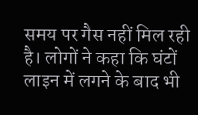समय पर गैस नहीं मिल रही है। लोगों ने कहा कि घंटों लाइन में लगने के बाद भी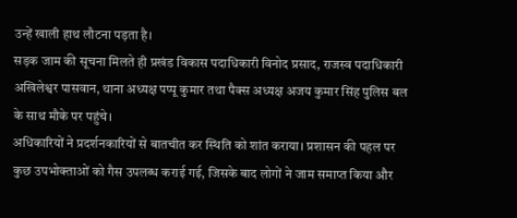उन्हें खाली हाथ लौटना पड़ता है।
सड़क जाम की सूचना मिलते ही प्रखंड विकास पदाधिकारी विनोद प्रसाद, राजस्व पदाधिकारी अखिलेश्वर पासवान, थाना अध्यक्ष पप्पू कुमार तथा पैक्स अध्यक्ष अजय कुमार सिंह पुलिस बल के साथ मौके पर पहुंचे।
अधिकारियों ने प्रदर्शनकारियों से बातचीत कर स्थिति को शांत कराया। प्रशासन की पहल पर कुछ उपभोक्ताओं को गैस उपलब्ध कराई गई, जिसके बाद लोगों ने जाम समाप्त किया और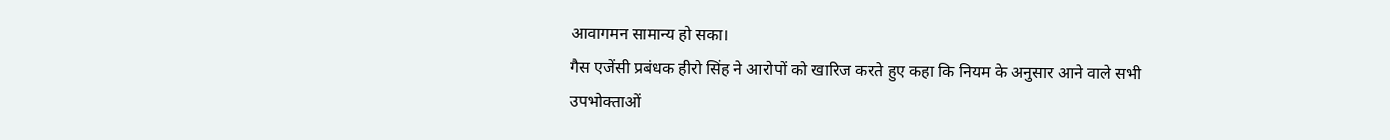आवागमन सामान्य हो सका।
गैस एजेंसी प्रबंधक हीरो सिंह ने आरोपों को खारिज करते हुए कहा कि नियम के अनुसार आने वाले सभी उपभोक्ताओं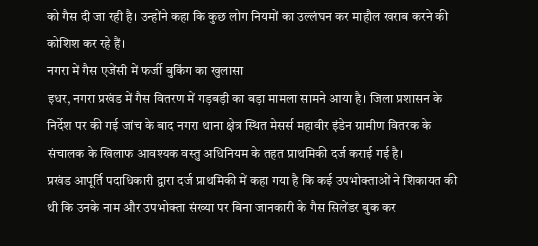को गैस दी जा रही है। उन्होंने कहा कि कुछ लोग नियमों का उल्लंघन कर माहौल खराब करने की कोशिश कर रहे हैं।
नगरा में गैस एजेंसी में फर्जी बुकिंग का खुलासा
इधर, नगरा प्रखंड में गैस वितरण में गड़बड़ी का बड़ा मामला सामने आया है। जिला प्रशासन के निर्देश पर की गई जांच के बाद नगरा थाना क्षेत्र स्थित मेसर्स महावीर इंडेन ग्रामीण वितरक के संचालक के खिलाफ आवश्यक वस्तु अधिनियम के तहत प्राथमिकी दर्ज कराई गई है।
प्रखंड आपूर्ति पदाधिकारी द्वारा दर्ज प्राथमिकी में कहा गया है कि कई उपभोक्ताओं ने शिकायत की थी कि उनके नाम और उपभोक्ता संख्या पर बिना जानकारी के गैस सिलेंडर बुक कर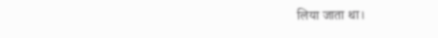लिया जाता था।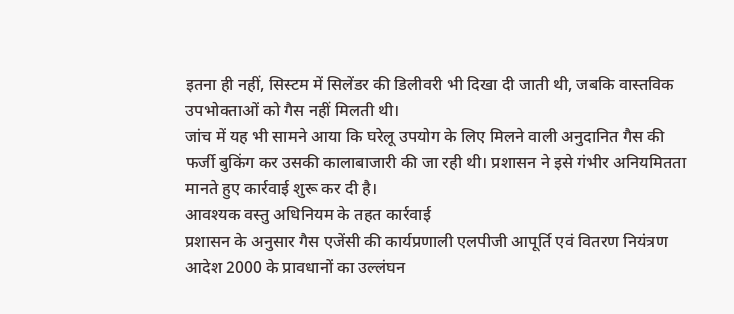इतना ही नहीं, सिस्टम में सिलेंडर की डिलीवरी भी दिखा दी जाती थी, जबकि वास्तविक उपभोक्ताओं को गैस नहीं मिलती थी।
जांच में यह भी सामने आया कि घरेलू उपयोग के लिए मिलने वाली अनुदानित गैस की फर्जी बुकिंग कर उसकी कालाबाजारी की जा रही थी। प्रशासन ने इसे गंभीर अनियमितता मानते हुए कार्रवाई शुरू कर दी है।
आवश्यक वस्तु अधिनियम के तहत कार्रवाई
प्रशासन के अनुसार गैस एजेंसी की कार्यप्रणाली एलपीजी आपूर्ति एवं वितरण नियंत्रण आदेश 2000 के प्रावधानों का उल्लंघन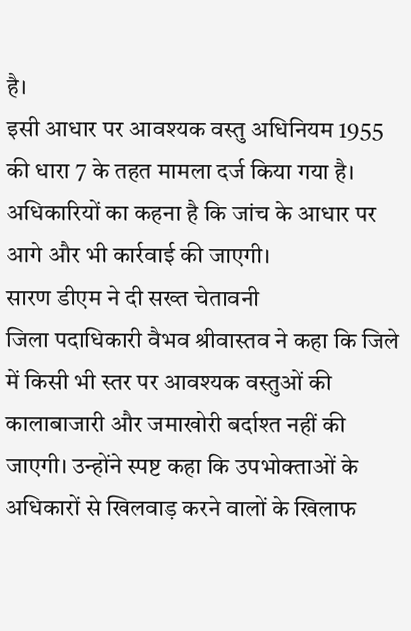है।
इसी आधार पर आवश्यक वस्तु अधिनियम 1955 की धारा 7 के तहत मामला दर्ज किया गया है। अधिकारियों का कहना है कि जांच के आधार पर आगे और भी कार्रवाई की जाएगी।
सारण डीएम ने दी सख्त चेतावनी
जिला पदाधिकारी वैभव श्रीवास्तव ने कहा कि जिले में किसी भी स्तर पर आवश्यक वस्तुओं की कालाबाजारी और जमाखोरी बर्दाश्त नहीं की जाएगी। उन्होंने स्पष्ट कहा कि उपभोक्ताओं के अधिकारों से खिलवाड़ करने वालों के खिलाफ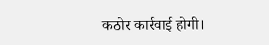कठोर कार्रवाई होगी।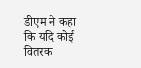डीएम ने कहा कि यदि कोई वितरक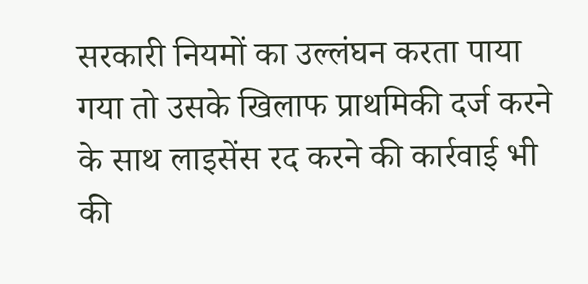सरकारी नियमों का उल्लंघन करता पाया गया तो उसके खिलाफ प्राथमिकी दर्ज करने के साथ लाइसेंस रद करने की कार्रवाई भी की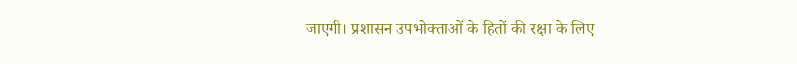जाएगी। प्रशासन उपभोक्ताओं के हितों की रक्षा के लिए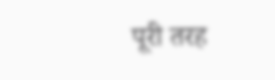पूरी तरह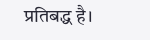प्रतिबद्ध है।